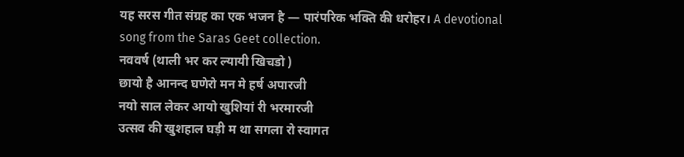यह सरस गीत संग्रह का एक भजन है — पारंपरिक भक्ति की धरोहर। A devotional song from the Saras Geet collection.
नववर्ष (थाली भर कर ल्यायी खिचडो )
छायो है आनन्द घणेरो मन मे हर्ष अपारजी
नयो साल लेकर आयो खुशियां री भरमारजी
उत्सव की खुशहाल घड़ी म था सगला रो स्वागत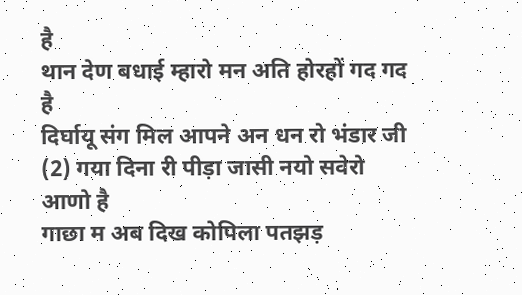है
थान देण बधाई म्हारो मन अति होरहों गद गद है
दिर्घायू संग मिल आपने अन धन रो भंडार जी
(2) गया दिना री पीड़ा जासी नयो सवेरो आणो है
गाछा म अब दिख कोपिला पतझड़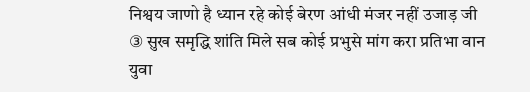निश्वय जाणो है ध्यान रहे कोई बेरण आंधी मंजर नहीं उजाड़ जी
③ सुख समृद्धि शांति मिले सब कोई प्रभुसे मांग करा प्रतिभा वान युवा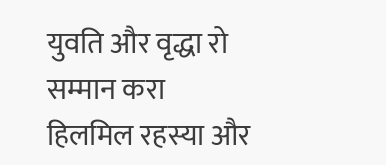युवति और वृद्धा रो सम्मान करा हिलमिल रहस्या और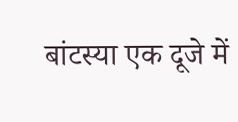बांटस्या एक दूजे में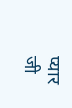प्यार जी